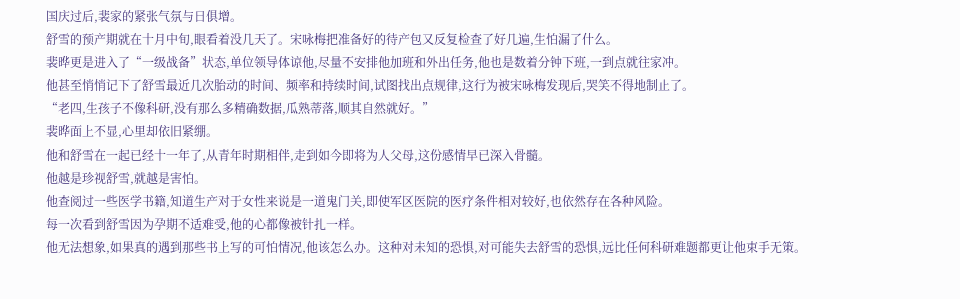国庆过后,裴家的紧张气氛与日俱增。
舒雪的预产期就在十月中旬,眼看着没几天了。宋咏梅把准备好的待产包又反复检查了好几遍,生怕漏了什么。
裴晔更是进入了“一级战备”状态,单位领导体谅他,尽量不安排他加班和外出任务,他也是数着分钟下班,一到点就往家冲。
他甚至悄悄记下了舒雪最近几次胎动的时间、频率和持续时间,试图找出点规律,这行为被宋咏梅发现后,哭笑不得地制止了。
“老四,生孩子不像科研,没有那么多精确数据,瓜熟蒂落,顺其自然就好。”
裴晔面上不显,心里却依旧紧绷。
他和舒雪在一起已经十一年了,从青年时期相伴,走到如今即将为人父母,这份感情早已深入骨髓。
他越是珍视舒雪,就越是害怕。
他查阅过一些医学书籍,知道生产对于女性来说是一道鬼门关,即使军区医院的医疗条件相对较好,也依然存在各种风险。
每一次看到舒雪因为孕期不适难受,他的心都像被针扎一样。
他无法想象,如果真的遇到那些书上写的可怕情况,他该怎么办。这种对未知的恐惧,对可能失去舒雪的恐惧,远比任何科研难题都更让他束手无策。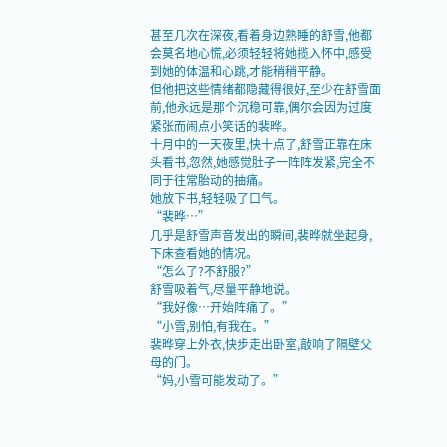甚至几次在深夜,看着身边熟睡的舒雪,他都会莫名地心慌,必须轻轻将她揽入怀中,感受到她的体温和心跳,才能稍稍平静。
但他把这些情绪都隐藏得很好,至少在舒雪面前,他永远是那个沉稳可靠,偶尔会因为过度紧张而闹点小笑话的裴晔。
十月中的一天夜里,快十点了,舒雪正靠在床头看书,忽然,她感觉肚子一阵阵发紧,完全不同于往常胎动的抽痛。
她放下书,轻轻吸了口气。
“裴晔…”
几乎是舒雪声音发出的瞬间,裴晔就坐起身,下床查看她的情况。
“怎么了?不舒服?”
舒雪吸着气,尽量平静地说。
“我好像…开始阵痛了。”
“小雪,别怕,有我在。”
裴晔穿上外衣,快步走出卧室,敲响了隔壁父母的门。
“妈,小雪可能发动了。”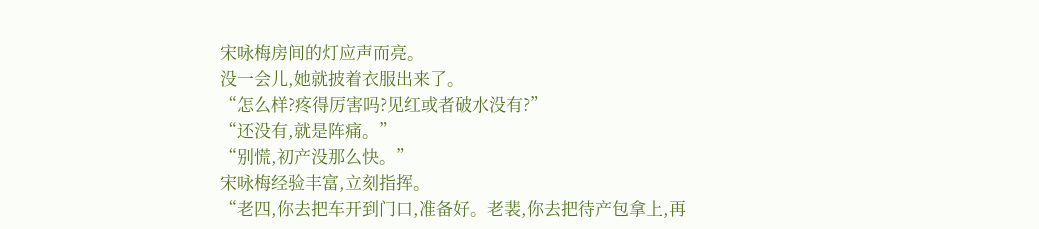宋咏梅房间的灯应声而亮。
没一会儿,她就披着衣服出来了。
“怎么样?疼得厉害吗?见红或者破水没有?”
“还没有,就是阵痛。”
“别慌,初产没那么快。”
宋咏梅经验丰富,立刻指挥。
“老四,你去把车开到门口,准备好。老裴,你去把待产包拿上,再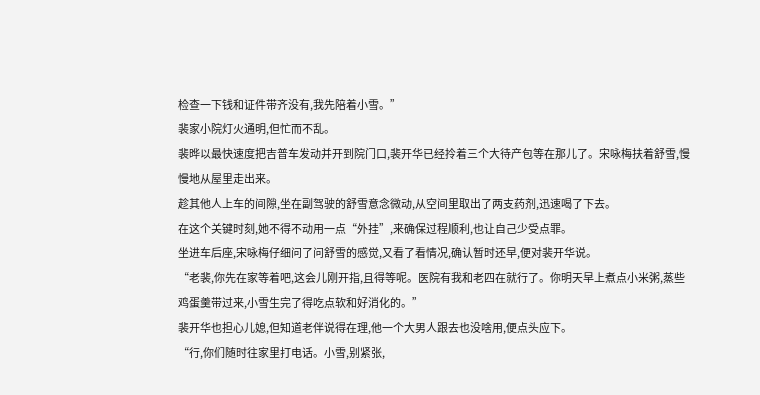检查一下钱和证件带齐没有,我先陪着小雪。”
裴家小院灯火通明,但忙而不乱。
裴晔以最快速度把吉普车发动并开到院门口,裴开华已经拎着三个大待产包等在那儿了。宋咏梅扶着舒雪,慢慢地从屋里走出来。
趁其他人上车的间隙,坐在副驾驶的舒雪意念微动,从空间里取出了两支药剂,迅速喝了下去。
在这个关键时刻,她不得不动用一点“外挂”,来确保过程顺利,也让自己少受点罪。
坐进车后座,宋咏梅仔细问了问舒雪的感觉,又看了看情况,确认暂时还早,便对裴开华说。
“老裴,你先在家等着吧,这会儿刚开指,且得等呢。医院有我和老四在就行了。你明天早上煮点小米粥,蒸些鸡蛋羹带过来,小雪生完了得吃点软和好消化的。”
裴开华也担心儿媳,但知道老伴说得在理,他一个大男人跟去也没啥用,便点头应下。
“行,你们随时往家里打电话。小雪,别紧张,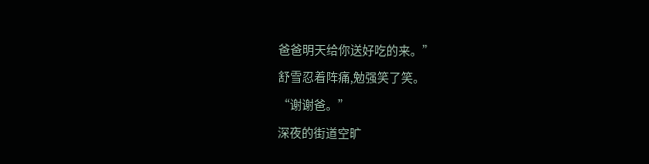爸爸明天给你送好吃的来。”
舒雪忍着阵痛,勉强笑了笑。
“谢谢爸。”
深夜的街道空旷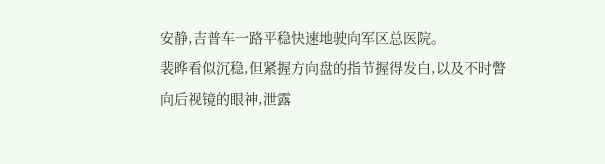安静,吉普车一路平稳快速地驶向军区总医院。
裴晔看似沉稳,但紧握方向盘的指节握得发白,以及不时瞥向后视镜的眼神,泄露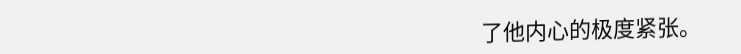了他内心的极度紧张。